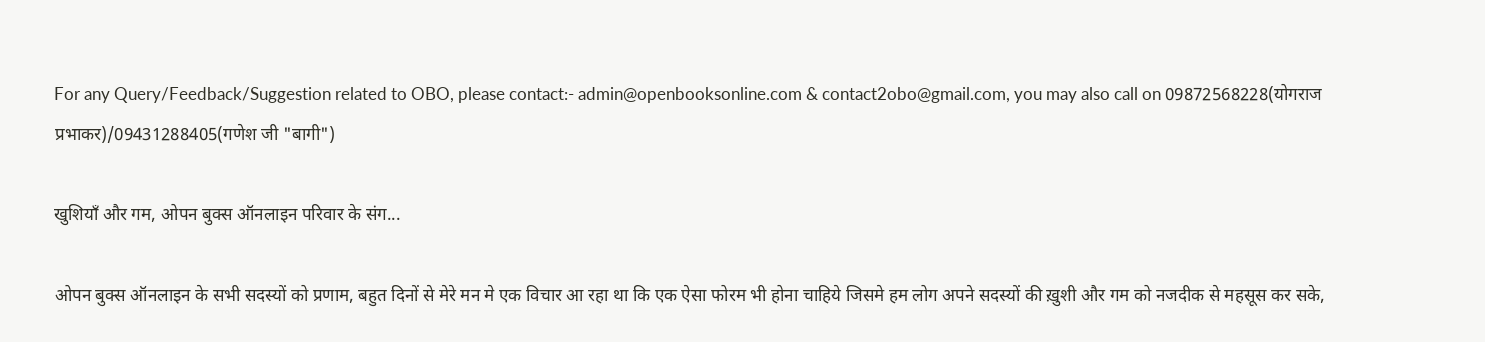For any Query/Feedback/Suggestion related to OBO, please contact:- admin@openbooksonline.com & contact2obo@gmail.com, you may also call on 09872568228(योगराज प्रभाकर)/09431288405(गणेश जी "बागी")

खुशियाँ और गम, ओपन बुक्स ऑनलाइन परिवार के संग...

ओपन बुक्स ऑनलाइन के सभी सदस्यों को प्रणाम, बहुत दिनों से मेरे मन मे एक विचार आ रहा था कि एक ऐसा फोरम भी होना चाहिये जिसमे हम लोग अपने सदस्यों की ख़ुशी और गम को नजदीक से महसूस कर सके,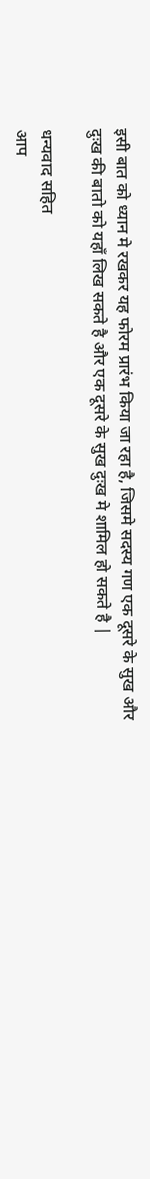इसी बात को ध्यान मे रखकर यह फोरम प्रारंभ किया जा रहा है, जिसमे सदस्य गण एक दूसरे के सुख और दुःख की बातो को यहाँ लिख सकते है और एक दूसरे के सुख दुःख मे शामिल हो सकते है |

धन्यवाद सहित
आप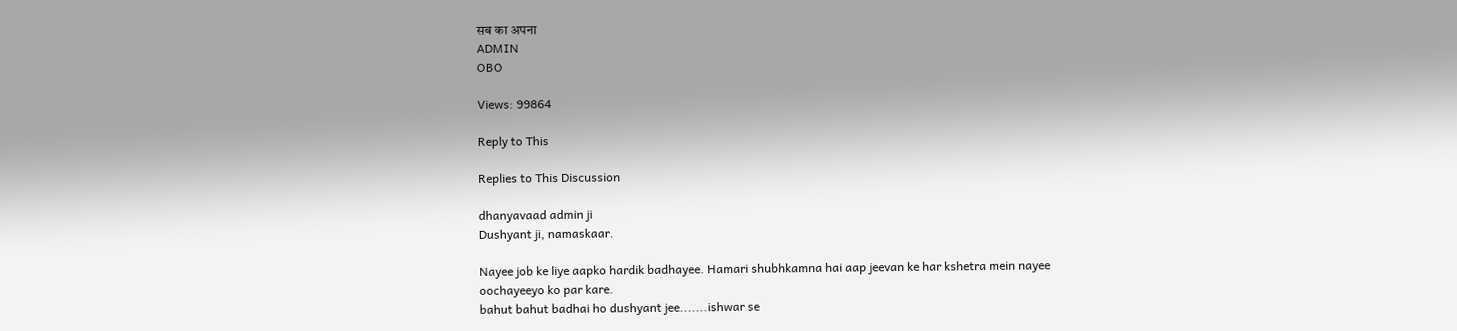सब का अपना
ADMIN
OBO

Views: 99864

Reply to This

Replies to This Discussion

dhanyavaad admin ji
Dushyant ji, namaskaar.

Nayee job ke liye aapko hardik badhayee. Hamari shubhkamna hai aap jeevan ke har kshetra mein nayee oochayeeyo ko par kare.
bahut bahut badhai ho dushyant jee.......ishwar se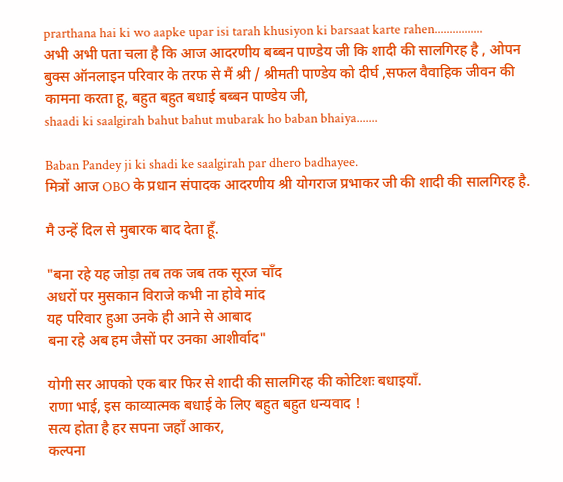prarthana hai ki wo aapke upar isi tarah khusiyon ki barsaat karte rahen................
अभी अभी पता चला है कि आज आदरणीय बब्बन पाण्डेय जी कि शादी की सालगिरह है , ओपन बुक्स ऑनलाइन परिवार के तरफ से मैं श्री / श्रीमती पाण्डेय को दीर्घ ,सफल वैवाहिक जीवन की कामना करता हू, बहुत बहुत बधाई बब्बन पाण्डेय जी,
shaadi ki saalgirah bahut bahut mubarak ho baban bhaiya.......

Baban Pandey ji ki shadi ke saalgirah par dhero badhayee.
मित्रों आज OBO के प्रधान संपादक आदरणीय श्री योगराज प्रभाकर जी की शादी की सालगिरह है.

मै उन्हें दिल से मुबारक बाद देता हूँ.

"बना रहे यह जोड़ा तब तक जब तक सूरज चाँद
अधरों पर मुसकान विराजे कभी ना होवे मांद
यह परिवार हुआ उनके ही आने से आबाद
बना रहे अब हम जैसों पर उनका आशीर्वाद"

योगी सर आपको एक बार फिर से शादी की सालगिरह की कोटिशः बधाइयाँ.
राणा भाई, इस काव्यात्मक बधाई के लिए बहुत बहुत धन्यवाद !
सत्य होता है हर सपना जहाँ आकर,
कल्पना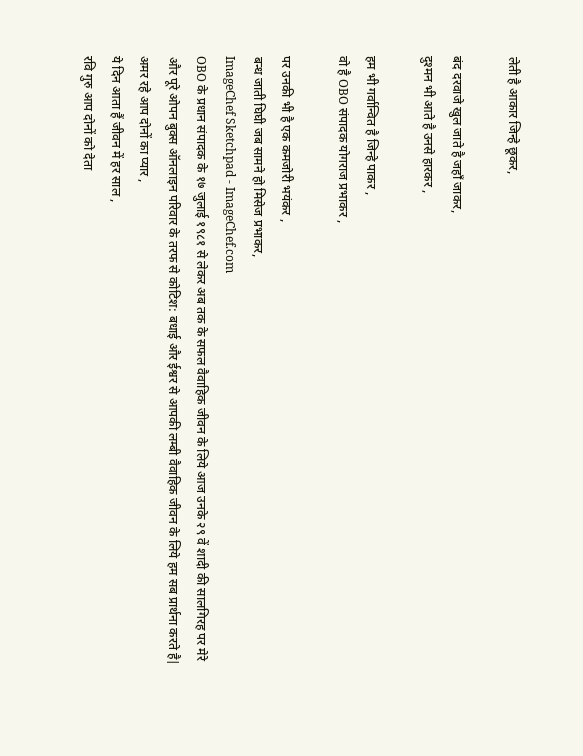लेती है आकार जिन्हे छूकर,

बंद दरवाजे खुल जाते है जहाँ जाकर,
दुश्मन भी आते है उनसे हारकर ,

हम भी गर्वान्वित है जिन्हे पाकर ,
वो है OBO संपादक योगराज प्रभाकर ,

पर उनकी भी है एक कमजोरी भयंकर ,
बन्ध जाती घिघी जब सामने हो मिसेज प्रभाकर,
ImageChef Sketchpad - ImageChef.com
OBO के प्रधान संपादक के १७ जुलाई १९८१ से लेकर अब तक के सफल वैवाहिक जीवन के लिये आज उनके २९ वें शादी की सालगिरह पर मेरे और पूरे ओपन बुक्स ऑनलाइन परिवार के तरफ से कोटिश: बधाई और ईश्वर से आपकी लम्बी वैवाहिक जीवन के लिये हम सब प्रार्थना करते है|
अमर रहे आप दोनों का प्यार ,
ये दिन आता हैं जीवन में हर साल ,
रवि गुरु आप दोनों को देता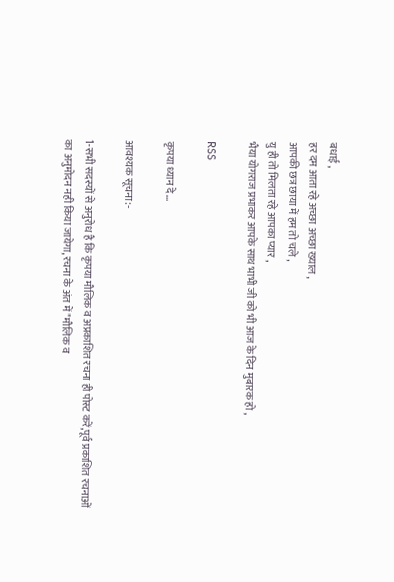बधाई ,
हर दम आता रहे अच्छा अच्छा ख्याल ,
आपकी छत्र छाया में हम तो चले ,
यु ही तो मिलता रहे आपका प्यार ,
भैया योगराज प्रभाकर आपके साथ भाभी जी को भी आज के दिन मुबारक हो ,

RSS

कृपया ध्यान दे...

आवश्यक सूचना:-

1-सभी सदस्यों से अनुरोध है कि कृपया मौलिक व अप्रकाशित रचना ही पोस्ट करें,पूर्व प्रकाशित रचनाओं का अनुमोदन नही किया जायेगा, रचना के अंत में "मौलिक व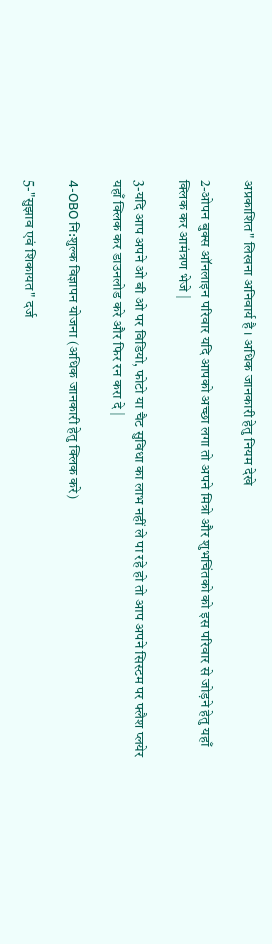अप्रकाशित" लिखना अनिवार्य है । अधिक जानकारी हेतु नियम देखे

2-ओपन बुक्स ऑनलाइन परिवार यदि आपको अच्छा लगा तो अपने मित्रो और शुभचिंतको को इस परिवार से जोड़ने हेतु यहाँ क्लिक कर आमंत्रण भेजे |

3-यदि आप अपने ओ बी ओ पर विडियो, फोटो या चैट सुविधा का लाभ नहीं ले पा रहे हो तो आप अपने सिस्टम पर फ्लैश प्लयेर यहाँ क्लिक कर डाउनलोड करे और फिर रन करा दे |

4-OBO नि:शुल्क विज्ञापन योजना (अधिक जानकारी हेतु क्लिक करे)

5-"सुझाव एवं शिकायत" दर्ज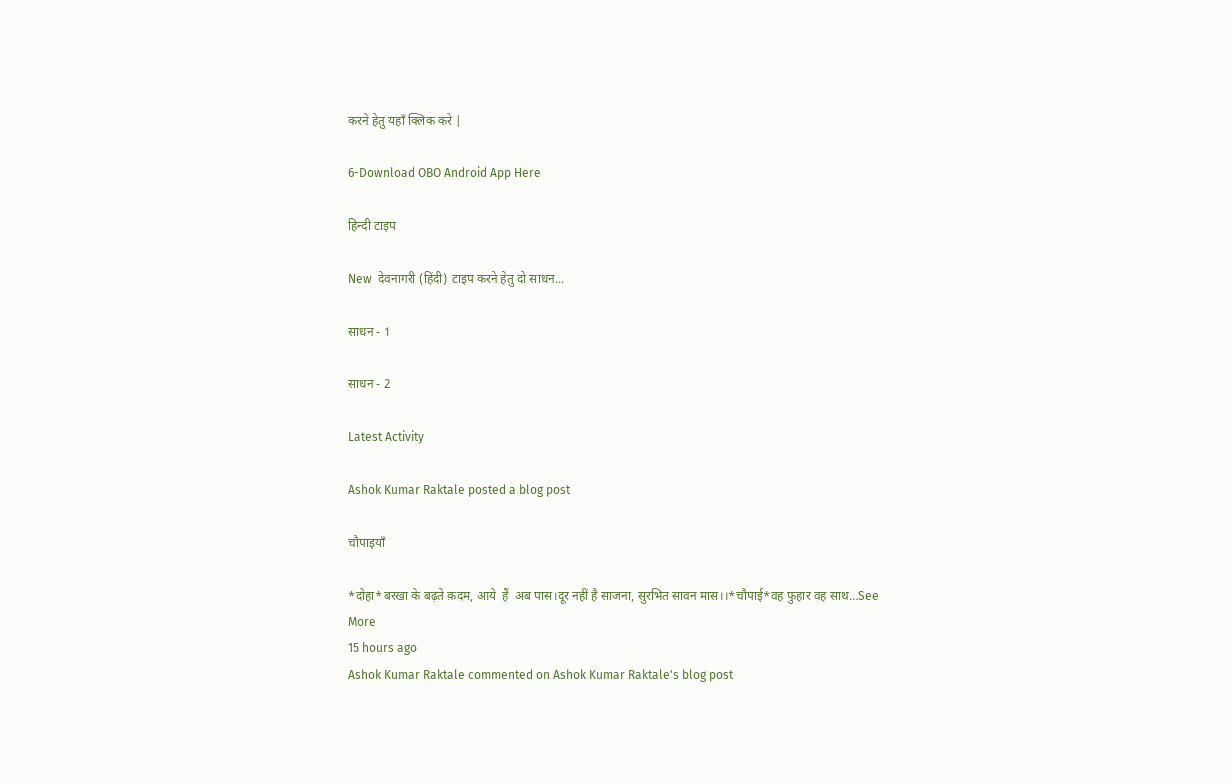करने हेतु यहाँ क्लिक करे |

6-Download OBO Android App Here

हिन्दी टाइप

New  देवनागरी (हिंदी) टाइप करने हेतु दो साधन...

साधन - 1

साधन - 2

Latest Activity

Ashok Kumar Raktale posted a blog post

चौपाइयाँ

*दोहा*बरखा के बढ़ते क़दम, आये  हैं  अब पास।दूर नहीं है साजना, सुरभित सावन मास।।*चौपाई*वह फुहार वह साथ…See More
15 hours ago
Ashok Kumar Raktale commented on Ashok Kumar Raktale's blog post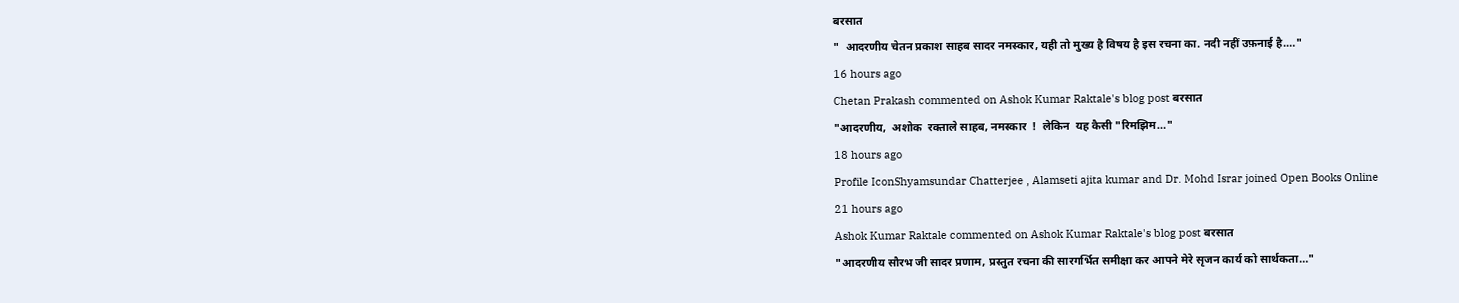बरसात
"  आदरणीय चेतन प्रकाश साहब सादर नमस्कार, यही तो मुख्य है विषय है इस रचना का. नदी नहीं उफ़नाई है.…"
16 hours ago
Chetan Prakash commented on Ashok Kumar Raktale's blog post बरसात
"आदरणीय,  अशोक  रक्ताले साहब, नमस्कार  !  लेकिन  यह कैसी "रिमझिम…"
18 hours ago
Profile IconShyamsundar Chatterjee , Alamseti ajita kumar and Dr. Mohd Israr joined Open Books Online
21 hours ago
Ashok Kumar Raktale commented on Ashok Kumar Raktale's blog post बरसात
"आदरणीय सौरभ जी सादर प्रणाम, प्रस्तुत रचना की सारगर्भित समीक्षा कर आपने मेरे सृजन कार्य को सार्थकता…"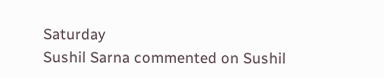Saturday
Sushil Sarna commented on Sushil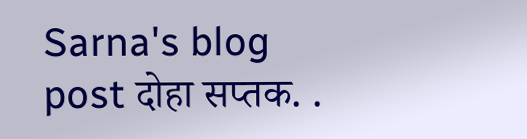Sarna's blog post दोहा सप्तक. .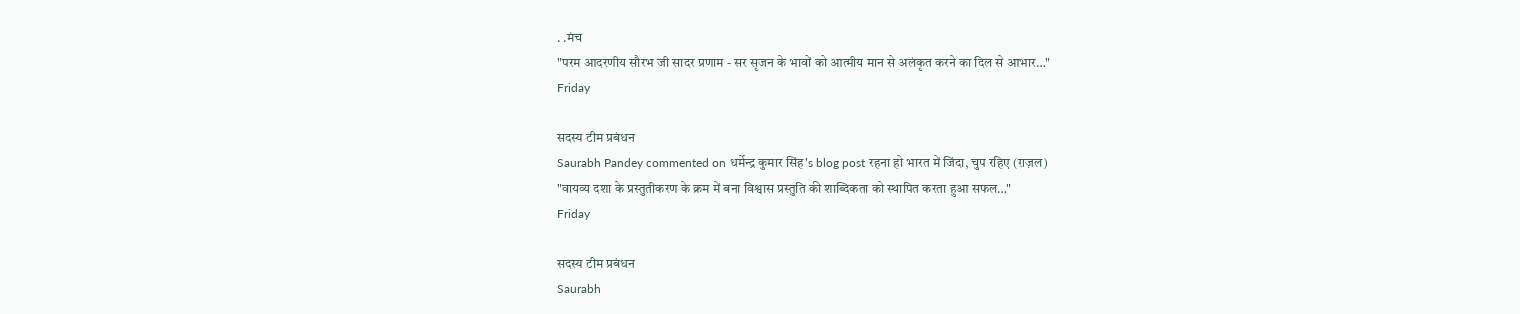. .मंच
"परम आदरणीय सौरभ जी सादर प्रणाम - सर सृजन के भावों को आत्मीय मान से अलंकृत करने का दिल से आभार…"
Friday

सदस्य टीम प्रबंधन
Saurabh Pandey commented on धर्मेन्द्र कुमार सिंह's blog post रहना हो भारत में जिंदा, चुप रहिए (ग़ज़ल)
"वायव्य दशा के प्रस्तुतीकरण के क्रम में बना विश्वास प्रस्तुति की शाब्दिकता को स्थापित करता हुआ सफल…"
Friday

सदस्य टीम प्रबंधन
Saurabh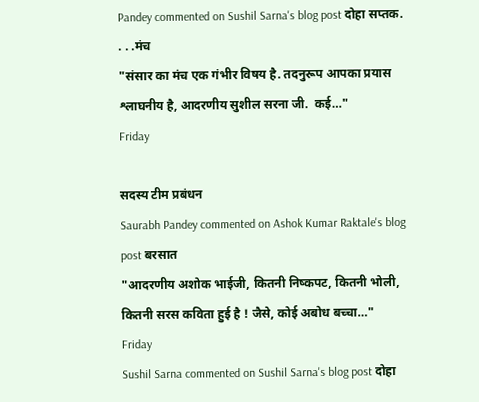Pandey commented on Sushil Sarna's blog post दोहा सप्तक. . . .मंच
"संसार का मंच एक गंभीर विषय है. तदनुरूप आपका प्रयास श्लाघनीय है, आदरणीय सुशील सरना जी.  कई…"
Friday

सदस्य टीम प्रबंधन
Saurabh Pandey commented on Ashok Kumar Raktale's blog post बरसात
"आदरणीय अशोक भाईजी, कितनी निष्कपट, कितनी भोली, कितनी सरस कविता हुई है ! जैसे, कोई अबोध बच्चा…"
Friday
Sushil Sarna commented on Sushil Sarna's blog post दोहा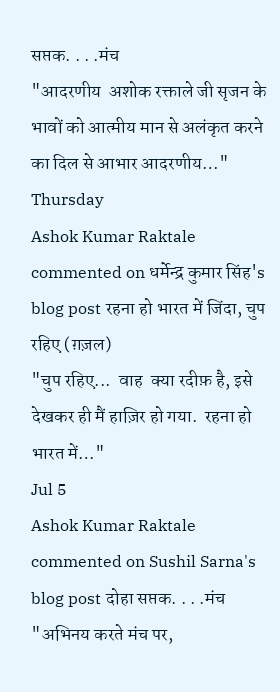सप्तक. . . .मंच
"आदरणीय  अशोक रक्ताले जी सृजन के भावों को आत्मीय मान से अलंकृत करने का दिल से आभार आदरणीय…"
Thursday
Ashok Kumar Raktale commented on धर्मेन्द्र कुमार सिंह's blog post रहना हो भारत में जिंदा, चुप रहिए (ग़ज़ल)
"चुप रहिए...  वाह  क्या रदीफ़ है, इसे देखकर ही मैं हाज़िर हो गया.  रहना हो भारत में…"
Jul 5
Ashok Kumar Raktale commented on Sushil Sarna's blog post दोहा सप्तक. . . .मंच
"अभिनय करते मंच पर,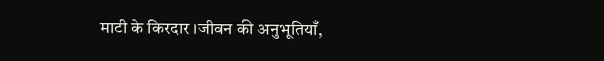माटी के किरदार ।जीवन की अनुभूतियाँ,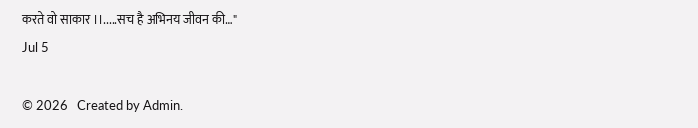करते वो साकार ।।.....सच है अभिनय जीवन की…"
Jul 5

© 2026   Created by Admin.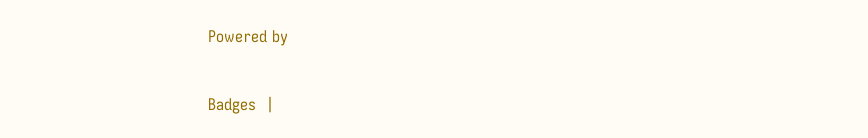Powered by

Badges  |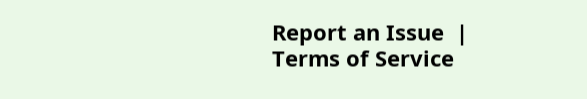Report an Issue  |  Terms of Service